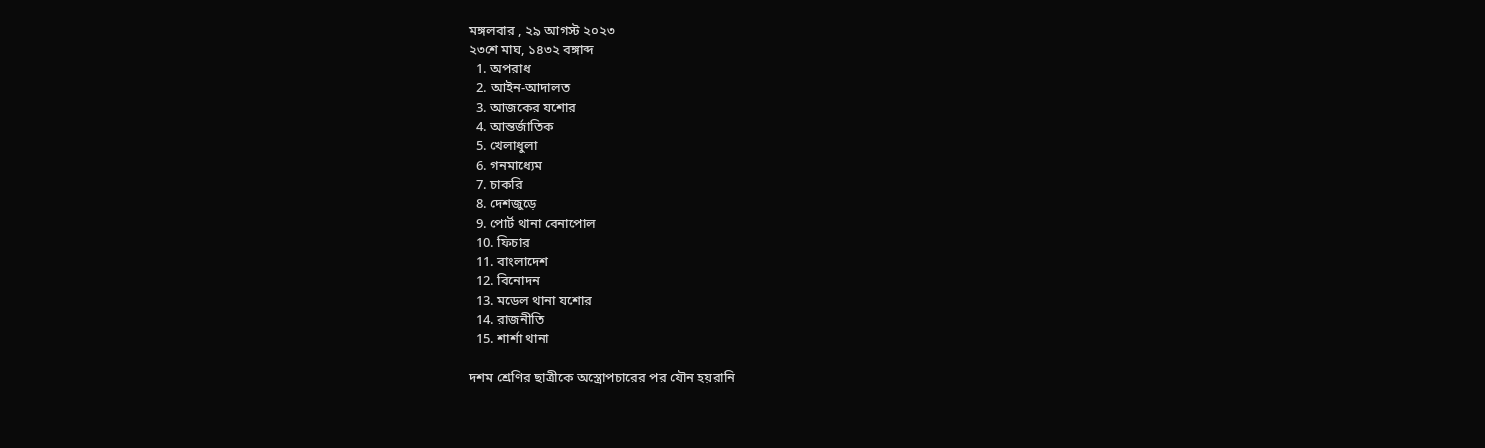মঙ্গলবার , ২৯ আগস্ট ২০২৩
২৩শে মাঘ, ১৪৩২ বঙ্গাব্দ
  1. অপরাধ
  2. আইন-আদালত
  3. আজকের যশোর
  4. আন্তর্জাতিক
  5. খেলাধুলা
  6. গনমাধ‍্যেম
  7. চাকরি
  8. দেশজুড়ে
  9. পোর্ট থানা বেনাপোল
  10. ফিচার
  11. বাংলাদেশ
  12. বিনোদন
  13. মডেল থানা যশোর
  14. রাজনীতি
  15. শার্শা থানা

দশম শ্রেণির ছাত্রীকে অস্ত্রোপচারের পর যৌন হয়রানি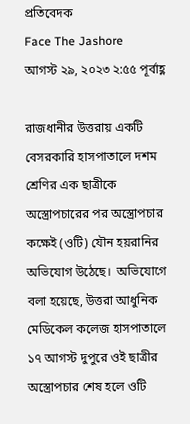প্রতিবেদক
Face The Jashore
আগস্ট ২৯, ২০২৩ ২:৫৫ পূর্বাহ্ণ

রাজধানীর উত্তরায় একটি বেসরকারি হাসপাতালে দশম শ্রেণির এক ছাত্রীকে অস্ত্রোপচারের পর অস্ত্রোপচার কক্ষেই (ওটি) যৌন হয়রানির অভিযোগ উঠেছে।  অভিযোগে বলা হয়েছে, উত্তরা আধুনিক মেডিকেল কলেজ হাসপাতালে ১৭ আগস্ট দুপুরে ওই ছাত্রীর অস্ত্রোপচার শেষ হলে ওটি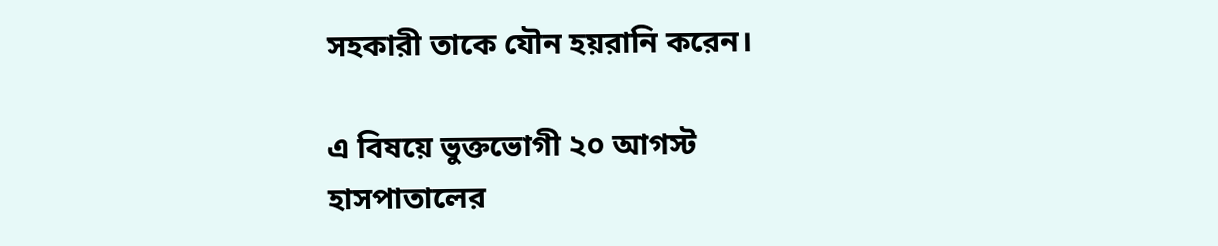সহকারী তাকে যৌন হয়রানি করেন।

এ বিষয়ে ভুক্তভোগী ২০ আগস্ট হাসপাতালের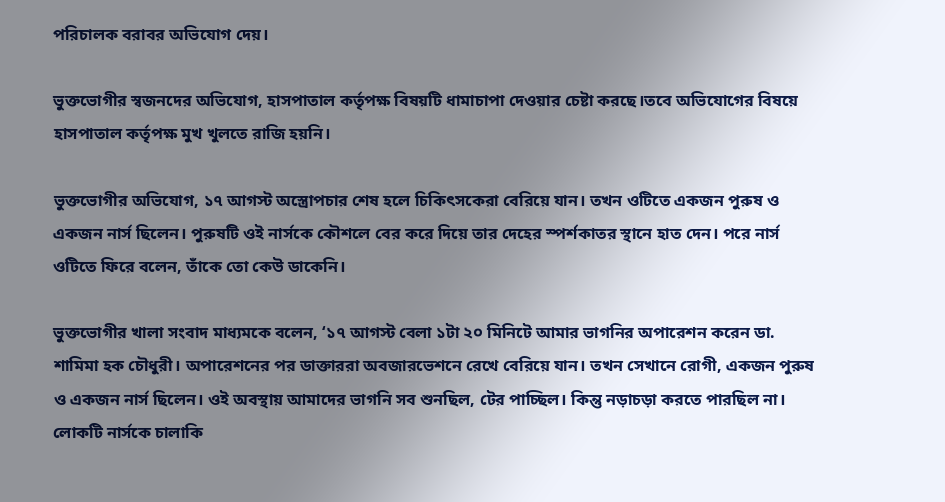পরিচালক বরাবর অভিযোগ দেয়।

ভুক্তভোগীর স্বজনদের অভিযোগ, হাসপাতাল কর্তৃপক্ষ বিষয়টি ধামাচাপা দেওয়ার চেষ্টা করছে।তবে অভিযোগের বিষয়ে হাসপাতাল কর্তৃপক্ষ মুখ খুলতে রাজি হয়নি।

ভুক্তভোগীর অভিযোগ, ১৭ আগস্ট অস্ত্রোপচার শেষ হলে চিকিৎসকেরা বেরিয়ে যান। তখন ওটিতে একজন পুরুষ ও একজন নার্স ছিলেন। পুরুষটি ওই নার্সকে কৌশলে বের করে দিয়ে তার দেহের স্পর্শকাতর স্থানে হাত দেন। পরে নার্স ওটিতে ফিরে বলেন, তাঁকে তো কেউ ডাকেনি।

ভুক্তভোগীর খালা সংবাদ মাধ্যমকে বলেন, ‘১৭ আগস্ট বেলা ১টা ২০ মিনিটে আমার ভাগনির অপারেশন করেন ডা. শামিমা হক চৌধুরী। অপারেশনের পর ডাক্তাররা অবজারভেশনে রেখে বেরিয়ে যান। তখন সেখানে রোগী, একজন পুরুষ ও একজন নার্স ছিলেন। ওই অবস্থায় আমাদের ভাগনি সব শুনছিল, টের পাচ্ছিল। কিন্তু নড়াচড়া করতে পারছিল না। লোকটি নার্সকে চালাকি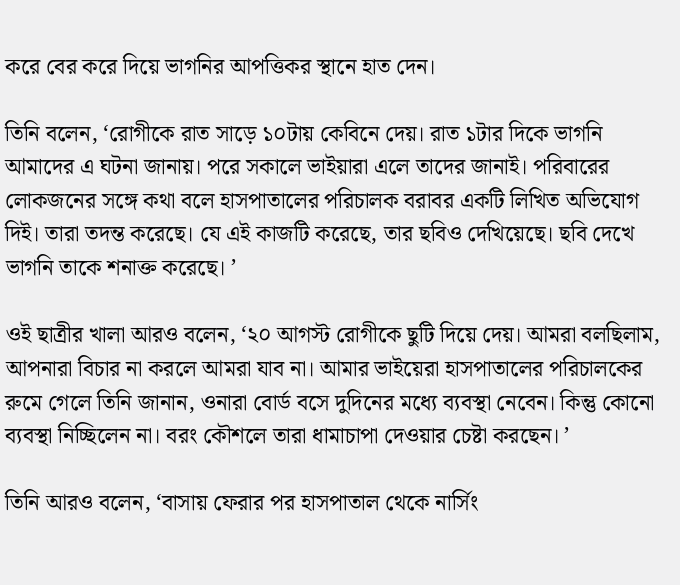করে বের করে দিয়ে ভাগনির আপত্তিকর স্থানে হাত দেন।

তিনি বলেন, ‘রোগীকে রাত সাড়ে ১০টায় কেবিনে দেয়। রাত ১টার দিকে ভাগনি আমাদের এ ঘটনা জানায়। পরে সকালে ভাইয়ারা এলে তাদের জানাই। পরিবারের লোকজনের সঙ্গে কথা বলে হাসপাতালের পরিচালক বরাবর একটি লিখিত অভিযোগ দিই। তারা তদন্ত করেছে। যে এই কাজটি করেছে, তার ছবিও দেখিয়েছে। ছবি দেখে ভাগনি তাকে শনাক্ত করেছে। ’

ওই ছাত্রীর খালা আরও বলেন, ‘২০ আগস্ট রোগীকে ছুটি দিয়ে দেয়। আমরা বলছিলাম, আপনারা বিচার না করলে আমরা যাব না। আমার ভাইয়েরা হাসপাতালের পরিচালকের রুমে গেলে তিনি জানান, ওনারা বোর্ড বসে দুদিনের মধ্যে ব্যবস্থা নেবেন। কিন্তু কোনো ব্যবস্থা নিচ্ছিলেন না। বরং কৌশলে তারা ধামাচাপা দেওয়ার চেষ্টা করছেন। ’

তিনি আরও বলেন, ‘বাসায় ফেরার পর হাসপাতাল থেকে নার্সিং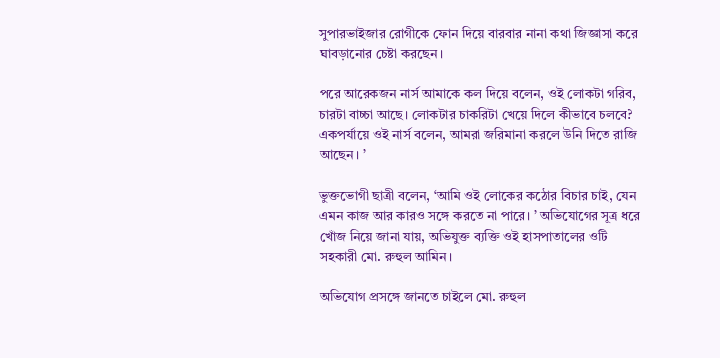সুপারভাইজার রোগীকে ফোন দিয়ে বারবার নানা কথা জিজ্ঞাসা করে ঘাবড়ানোর চেষ্টা করছেন।

পরে আরেকজন নার্স আমাকে কল দিয়ে বলেন, ওই লোকটা গরিব, চারটা বাচ্চা আছে। লোকটার চাকরিটা খেয়ে দিলে কীভাবে চলবে? একপর্যায়ে ওই নার্স বলেন, আমরা জরিমানা করলে উনি দিতে রাজি আছেন। ’

ভুক্তভোগী ছাত্রী বলেন, ‘আমি ওই লোকের কঠোর বিচার চাই, যেন এমন কাজ আর কারও সঙ্গে করতে না পারে। ’ অভিযোগের সূত্র ধরে খোঁজ নিয়ে জানা যায়, অভিযুক্ত ব্যক্তি ওই হাসপাতালের ওটি সহকারী মো. রুহুল আমিন।

অভিযোগ প্রসঙ্গে জানতে চাইলে মো. রুহুল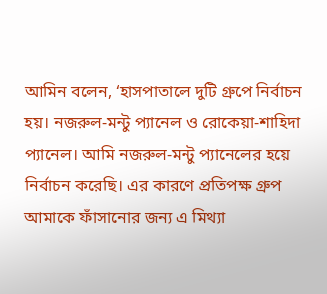আমিন বলেন, ‘হাসপাতালে দুটি গ্রুপে নির্বাচন হয়। নজরুল-মন্টু প্যানেল ও রোকেয়া-শাহিদা প্যানেল। আমি নজরুল-মন্টু প্যানেলের হয়ে নির্বাচন করেছি। এর কারণে প্রতিপক্ষ গ্রুপ আমাকে ফাঁসানোর জন্য এ মিথ্যা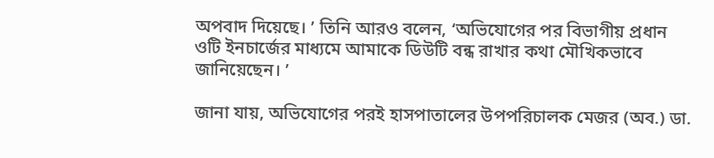অপবাদ দিয়েছে। ’ তিনি আরও বলেন, ‘অভিযোগের পর বিভাগীয় প্রধান ওটি ইনচার্জের মাধ্যমে আমাকে ডিউটি বন্ধ রাখার কথা মৌখিকভাবে জানিয়েছেন। ’

জানা যায়, অভিযোগের পরই হাসপাতালের উপপরিচালক মেজর (অব.) ডা.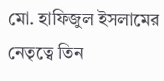মো. হাফিজুল ইসলামের নেতৃত্বে তিন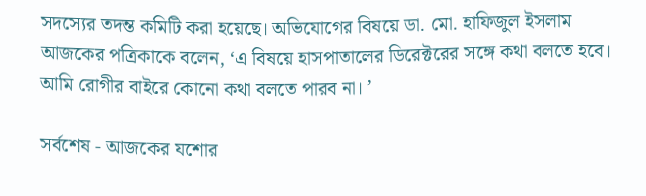সদস্যের তদন্ত কমিটি করা হয়েছে। অভিযোগের বিষয়ে ডা. মো. হাফিজুল ইসলাম আজকের পত্রিকাকে বলেন, ‘এ বিষয়ে হাসপাতালের ডিরেক্টরের সঙ্গে কথা বলতে হবে। আমি রোগীর বাইরে কোনো কথা বলতে পারব না। ’

সর্বশেষ - আজকের যশোর